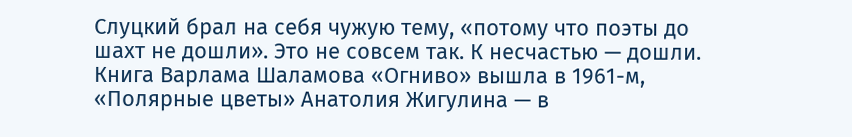Слуцкий брал на себя чужую тему, «потому что поэты до шахт не дошли». Это не совсем так. К несчастью — дошли.
Книга Варлама Шаламова «Огниво» вышла в 1961-м, «Полярные цветы» Анатолия Жигулина — в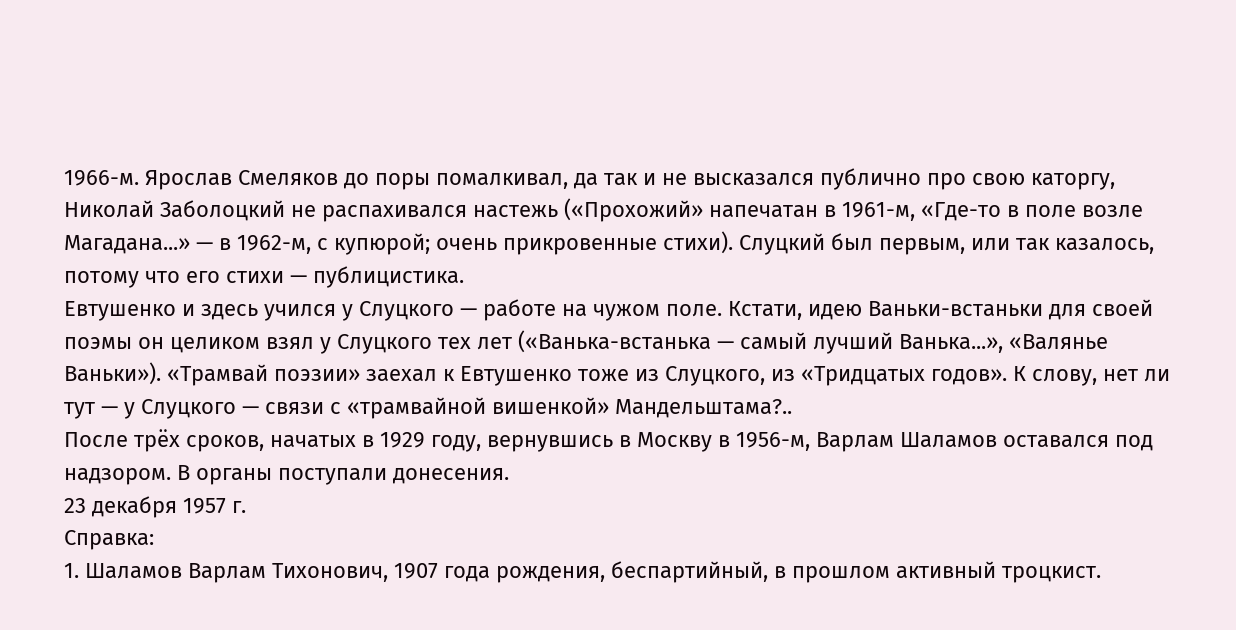1966-м. Ярослав Смеляков до поры помалкивал, да так и не высказался публично про свою каторгу, Николай Заболоцкий не распахивался настежь («Прохожий» напечатан в 1961-м, «Где-то в поле возле Магадана...» — в 1962-м, с купюрой; очень прикровенные стихи). Слуцкий был первым, или так казалось, потому что его стихи — публицистика.
Евтушенко и здесь учился у Слуцкого — работе на чужом поле. Кстати, идею Ваньки-встаньки для своей поэмы он целиком взял у Слуцкого тех лет («Ванька-встанька — самый лучший Ванька...», «Валянье Ваньки»). «Трамвай поэзии» заехал к Евтушенко тоже из Слуцкого, из «Тридцатых годов». К слову, нет ли тут — у Слуцкого — связи с «трамвайной вишенкой» Мандельштама?..
После трёх сроков, начатых в 1929 году, вернувшись в Москву в 1956-м, Варлам Шаламов оставался под надзором. В органы поступали донесения.
23 декабря 1957 г.
Справка:
1. Шаламов Варлам Тихонович, 1907 года рождения, беспартийный, в прошлом активный троцкист.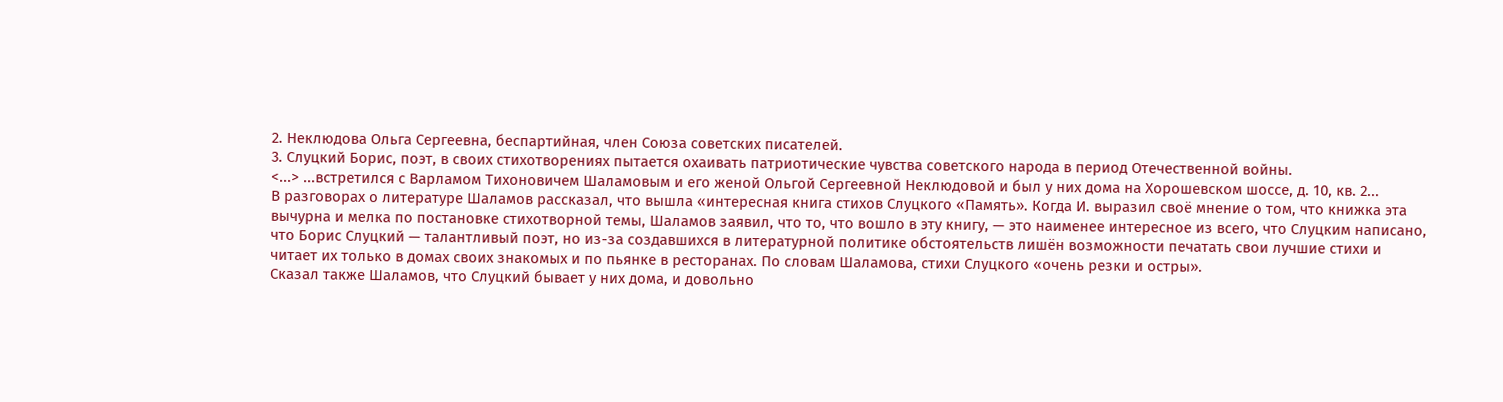2. Неклюдова Ольга Сергеевна, беспартийная, член Союза советских писателей.
3. Слуцкий Борис, поэт, в своих стихотворениях пытается охаивать патриотические чувства советского народа в период Отечественной войны.
<...> ...встретился с Варламом Тихоновичем Шаламовым и его женой Ольгой Сергеевной Неклюдовой и был у них дома на Хорошевском шоссе, д. 10, кв. 2...
В разговорах о литературе Шаламов рассказал, что вышла «интересная книга стихов Слуцкого «Память». Когда И. выразил своё мнение о том, что книжка эта вычурна и мелка по постановке стихотворной темы, Шаламов заявил, что то, что вошло в эту книгу, — это наименее интересное из всего, что Слуцким написано, что Борис Слуцкий — талантливый поэт, но из-за создавшихся в литературной политике обстоятельств лишён возможности печатать свои лучшие стихи и читает их только в домах своих знакомых и по пьянке в ресторанах. По словам Шаламова, стихи Слуцкого «очень резки и остры».
Сказал также Шаламов, что Слуцкий бывает у них дома, и довольно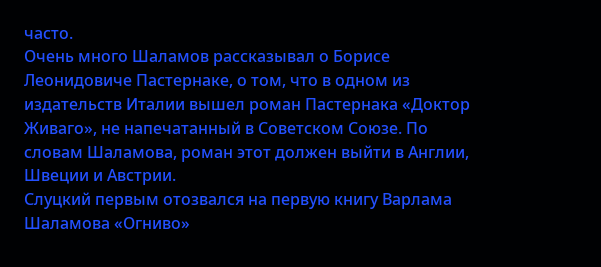часто.
Очень много Шаламов рассказывал о Борисе Леонидовиче Пастернаке, о том, что в одном из издательств Италии вышел роман Пастернака «Доктор Живаго», не напечатанный в Советском Союзе. По словам Шаламова, роман этот должен выйти в Англии, Швеции и Австрии.
Слуцкий первым отозвался на первую книгу Варлама Шаламова «Огниво»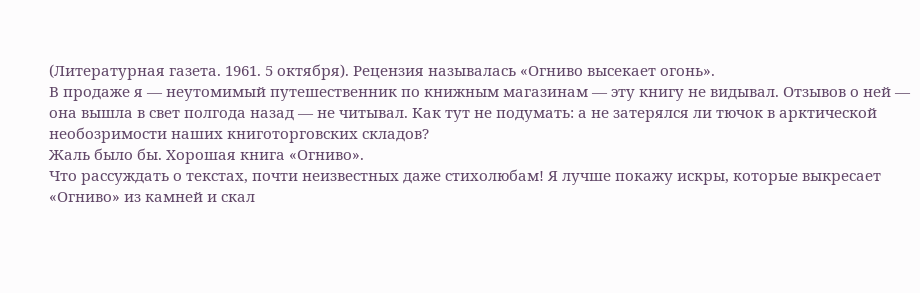(Литературная газета. 1961. 5 октября). Рецензия называлась «Огниво высекает огонь».
В продаже я — неутомимый путешественник по книжным магазинам — эту книгу не видывал. Отзывов о ней — она вышла в свет полгода назад — не читывал. Как тут не подумать: а не затерялся ли тючок в арктической необозримости наших книготорговских складов?
Жаль было бы. Хорошая книга «Огниво».
Что рассуждать о текстах, почти неизвестных даже стихолюбам! Я лучше покажу искры, которые выкресает «Огниво» из камней и скал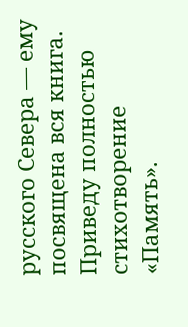русского Севера — ему посвящена вся книга.
Приведу полностью стихотворение «Память».